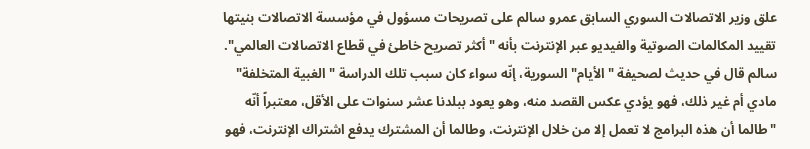علق وزير الاتصالات السوري السابق عمرو سالم على تصريحات مسؤول في مؤسسة الاتصالات بنيتها تقييد المكالمات الصوتية والفيديو عبر الإنترنت بأنه "أكثر تصريح خاطئ في قطاع الاتصالات العالمي".
سالم قال في حديث لصحيفة "الأيام" السورية، إنّه سواء كان سبب تلك الدراسة "الغبية المتخلفة" مادي أم غير ذلك، فهو يؤدي عكس القصد منه، وهو يعود ببلدنا عشر سنوات على الأقل، معتبراً أنّه "طالما أن هذه البرامج لا تعمل إلا من خلال الإنترنت، وطالما أن المشترك يدفع اشتراك الإنترنت، فهو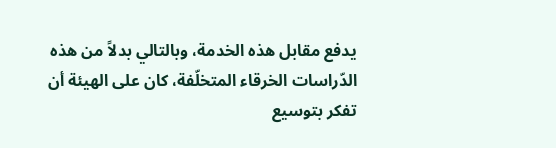يدفع مقابل هذه الخدمة، وبالتالي بدلاً من هذه الدّراسات الخرقاء المتخلّفة، كان على الهيئة أن تفكر بتوسيع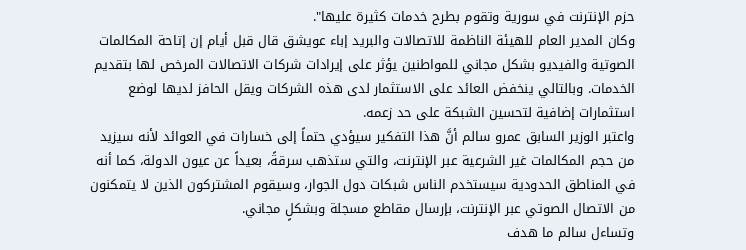حزم الإنترنت في سورية وتقوم بطرح خدمات كثيرة عليها".
وكان المدير العام للهيئة الناظمة للاتصالات والبريد إباء عويشق قال قبل أيام إن إتاحة المكالمات الصوتية والفيديو بشكل مجاني للمواطنين يؤثر على إيرادات شركات الاتصالات المرخص لها بتقديم الخدمات. وبالتالي ينخفض العائد على الاستثمار لدى هذه الشركات ويقل الحافز لديها لوضع استثمارات إضافية لتحسين الشبكة على حد زعمه.
واعتبر الوزير السابق عمرو سالم أنَّ هذا التفكير سيؤدي حتماً إلى خسارات في العوائد لأنه سيزيد من حجم المكالمات غير الشرعية عبر الإنترنت، والتي ستذهب سرقةً، بعيداً عن عيون الدولة، كما أنه في المناطق الحدودية سيستخدم الناس شبكات دول الجوار، وسيقوم المشتركون الذين لا يتمكنون من الاتصال الصوتي عبر الإنترنت، بإرسال مقاطع مسجلة وبشكلٍ مجاني.
وتساءل سالم ما هدف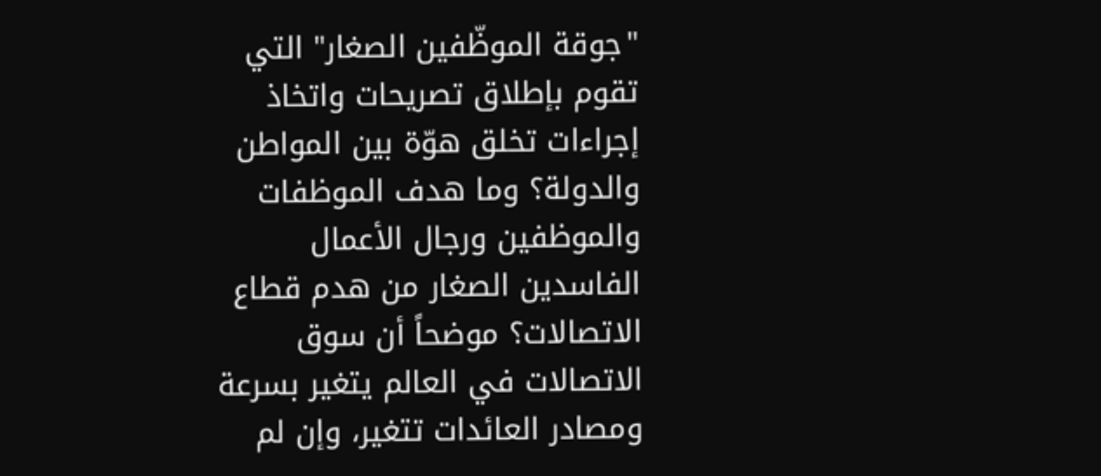"جوقة الموظّفين الصغار" التي تقوم بإطلاق تصريحات واتخاذ إجراءات تخلق هوّة بين المواطن والدولة؟ وما هدف الموظفات والموظفين ورجال الأعمال الفاسدين الصغار من هدم قطاع الاتصالات؟ موضحاً أن سوق الاتصالات في العالم يتغير بسرعة ومصادر العائدات تتغير، وإن لم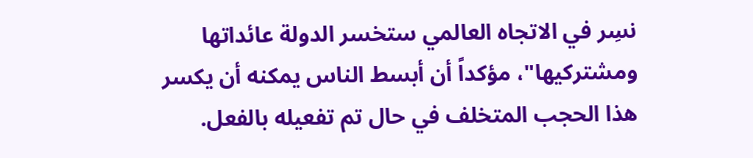نسِر في الاتجاه العالمي ستخسر الدولة عائداتها ومشتركيها"، مؤكداً أن أبسط الناس يمكنه أن يكسر هذا الحجب المتخلف في حال تم تفعيله بالفعل.